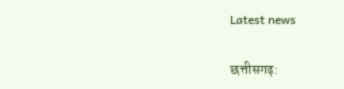Latest news

छत्तीसगढ़: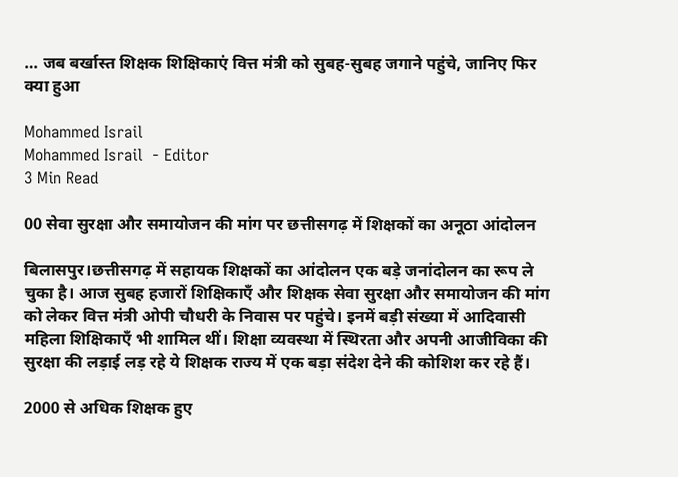… जब बर्खास्त शिक्षक शिक्षिकाएं वित्त मंत्री को सुबह-सुबह जगाने पहुंचे, जानिए फिर क्या हुआ

Mohammed Israil
Mohammed Israil  - Editor
3 Min Read

00 सेवा सुरक्षा और समायोजन की मांग पर छत्तीसगढ़ में शिक्षकों का अनूठा आंदोलन

बिलासपुर।छत्तीसगढ़ में सहायक शिक्षकों का आंदोलन एक बड़े जनांदोलन का रूप ले चुका है। आज सुबह हजारों शिक्षिकाएँ और शिक्षक सेवा सुरक्षा और समायोजन की मांग को लेकर वित्त मंत्री ओपी चौधरी के निवास पर पहुंचे। इनमें बड़ी संख्या में आदिवासी महिला शिक्षिकाएँ भी शामिल थीं। शिक्षा व्यवस्था में स्थिरता और अपनी आजीविका की सुरक्षा की लड़ाई लड़ रहे ये शिक्षक राज्य में एक बड़ा संदेश देने की कोशिश कर रहे हैं।

2000 से अधिक शिक्षक हुए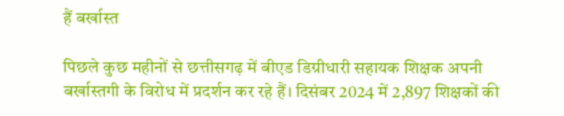हैं बर्खास्त

पिछले कुछ महीनों से छत्तीसगढ़ में बीएड डिग्रीधारी सहायक शिक्षक अपनी बर्खास्तगी के विरोध में प्रदर्शन कर रहे हैं। दिसंबर 2024 में 2,897 शिक्षकों की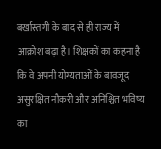बर्खास्तगी के बाद से ही राज्य में आक्रोश बढ़ा है। शिक्षकों का कहना है कि वे अपनी योग्यताओं के बावजूद असुरक्षित नौकरी और अनिश्चित भविष्य का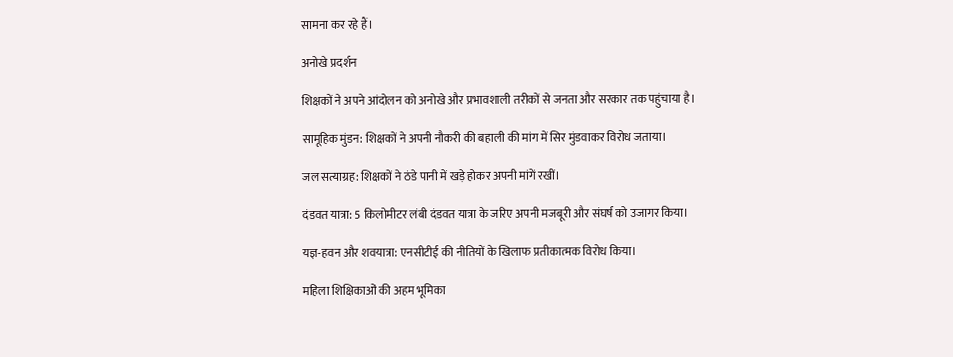सामना कर रहे हैं।

अनोखे प्रदर्शन

शिक्षकों ने अपने आंदोलन को अनोखे और प्रभावशाली तरीकों से जनता और सरकार तक पहुंचाया है।

सामूहिक मुंडन: शिक्षकों ने अपनी नौकरी की बहाली की मांग में सिर मुंडवाकर विरोध जताया।

जल सत्याग्रह: शिक्षकों ने ठंडे पानी में खड़े होकर अपनी मांगें रखीं।

दंडवत यात्रा: 5 किलोमीटर लंबी दंडवत यात्रा के जरिए अपनी मजबूरी और संघर्ष को उजागर किया।

यज्ञ-हवन और शवयात्रा: एनसीटीई की नीतियों के खिलाफ प्रतीकात्मक विरोध किया।

महिला शिक्षिकाओं की अहम भूमिका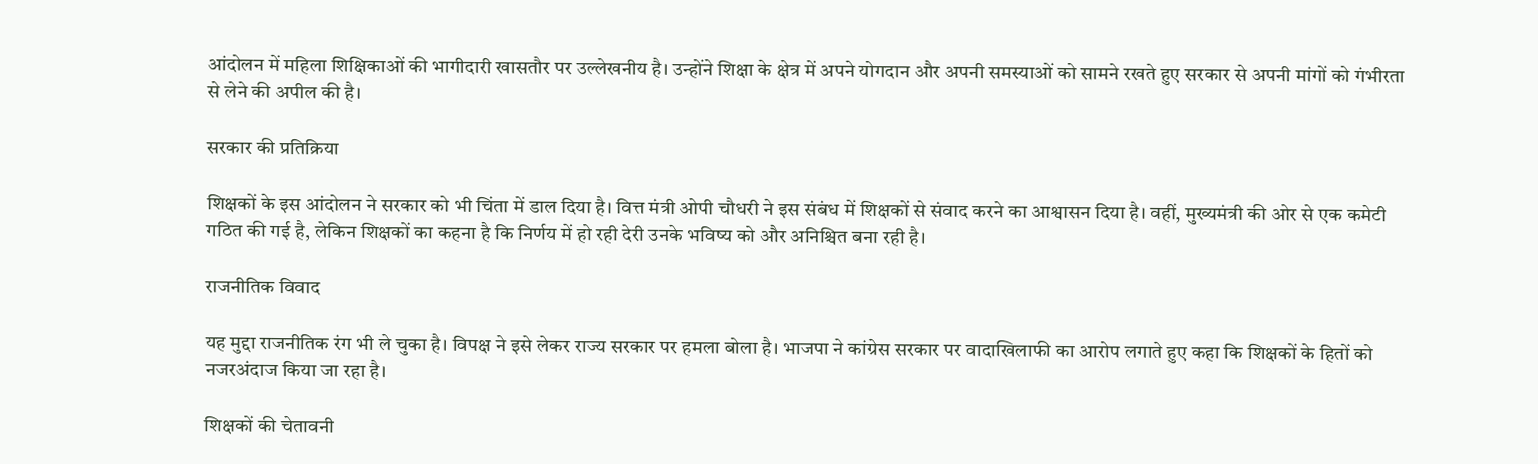आंदोलन में महिला शिक्षिकाओं की भागीदारी खासतौर पर उल्लेखनीय है। उन्होंने शिक्षा के क्षेत्र में अपने योगदान और अपनी समस्याओं को सामने रखते हुए सरकार से अपनी मांगों को गंभीरता से लेने की अपील की है।

सरकार की प्रतिक्रिया

शिक्षकों के इस आंदोलन ने सरकार को भी चिंता में डाल दिया है। वित्त मंत्री ओपी चौधरी ने इस संबंध में शिक्षकों से संवाद करने का आश्वासन दिया है। वहीं, मुख्यमंत्री की ओर से एक कमेटी गठित की गई है, लेकिन शिक्षकों का कहना है कि निर्णय में हो रही देरी उनके भविष्य को और अनिश्चित बना रही है।

राजनीतिक विवाद

यह मुद्दा राजनीतिक रंग भी ले चुका है। विपक्ष ने इसे लेकर राज्य सरकार पर हमला बोला है। भाजपा ने कांग्रेस सरकार पर वादाखिलाफी का आरोप लगाते हुए कहा कि शिक्षकों के हितों को नजरअंदाज किया जा रहा है।

शिक्षकों की चेतावनी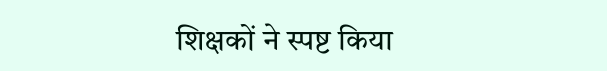शिक्षकों ने स्पष्ट किया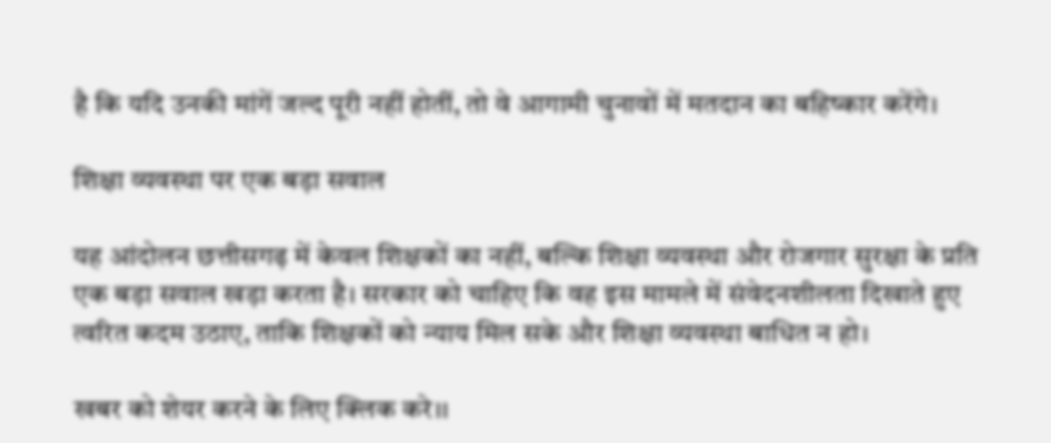है कि यदि उनकी मांगें जल्द पूरी नहीं होतीं, तो वे आगामी चुनावों में मतदान का बहिष्कार करेंगे।

शिक्षा व्यवस्था पर एक बड़ा सवाल

यह आंदोलन छत्तीसगढ़ में केवल शिक्षकों का नहीं, बल्कि शिक्षा व्यवस्था और रोजगार सुरक्षा के प्रति एक बड़ा सवाल खड़ा करता है। सरकार को चाहिए कि वह इस मामले में संवेदनशीलता दिखाते हुए त्वरित कदम उठाए, ताकि शिक्षकों को न्याय मिल सके और शिक्षा व्यवस्था बाधित न हो।

खबर को शेयर करने के लिए क्लिक करे।।